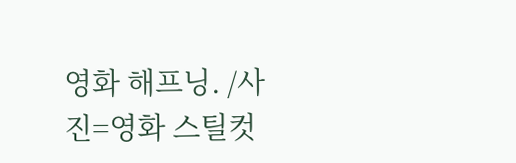영화 해프닝. /사진=영화 스틸컷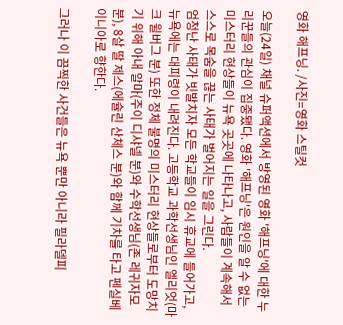영화 해프닝. /사진=영화 스틸컷

오늘(24일) 채널 슈퍼액션에서 방영된 영화 '해프닝'에 대한 누리꾼들의 관심이 집중됐다. 영화 '해프닝'은 원인을 알 수 없는 미스터리 현상들이 뉴욕 곳곳에 나타나고, 사람들이 계속해서 스스로 목숨을 끊는 사태가 벌어지는 일을 그린다.
엄청난 사태가 빗발치자 모든 학교들이 임시 휴교에 들어가고, 뉴욕에는 대피령이 내려진다. 고등학교 과학선생님인 엘리엇(마크 윌버그 분) 또한 정체 불명의 미스터리 현상들로부터 도망치기 위해 아내 알마(주이 디샤넬 분)와 수학선생님(존 레귀자모 분), 8살 딸 제스(에슐린 산체스 분)와 함께 기차를 타고 펜실베이니아로 향한다.

그러나 이 끔찍한 사건들은 뉴욕 뿐만 아니라 필라델피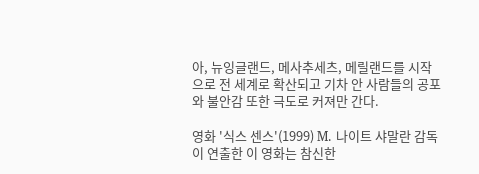아, 뉴잉글랜드, 메사추세츠, 메릴랜드를 시작으로 전 세계로 확산되고 기차 안 사람들의 공포와 불안감 또한 극도로 커져만 간다.

영화 '식스 센스'(1999) M. 나이트 샤말란 감독이 연출한 이 영화는 참신한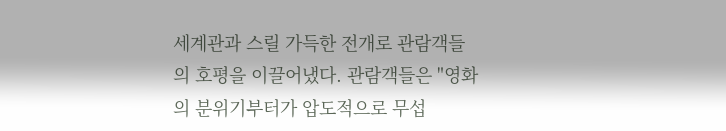세계관과 스릴 가득한 전개로 관람객들의 호평을 이끌어냈다. 관람객들은 "영화의 분위기부터가 압도적으로 무섭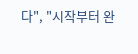다", "시작부터 완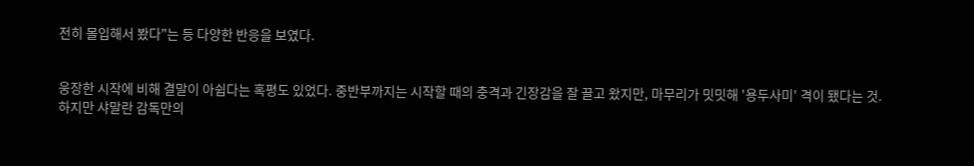전히 몰입해서 봤다"는 등 다양한 반응을 보였다.


웅장한 시작에 비해 결말이 아쉽다는 혹평도 있었다. 중반부까지는 시작할 때의 충격과 긴장감을 잘 끌고 왔지만, 마무리가 밋밋해 '용두사미' 격이 됐다는 것. 하지만 샤말란 감독만의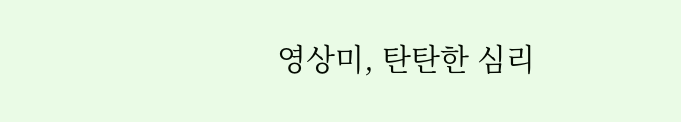영상미, 탄탄한 심리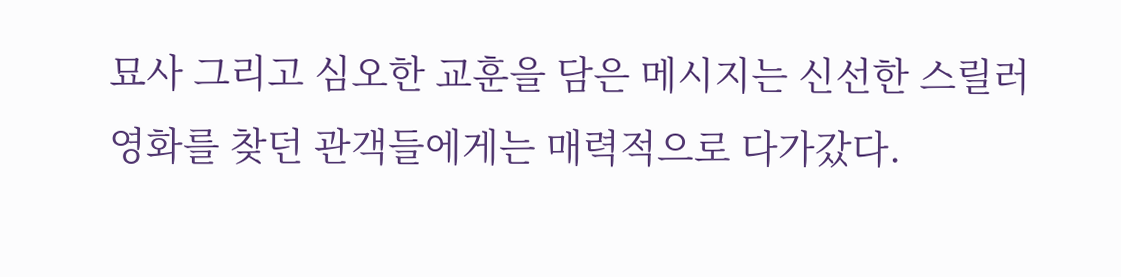묘사 그리고 심오한 교훈을 담은 메시지는 신선한 스릴러 영화를 찾던 관객들에게는 매력적으로 다가갔다.